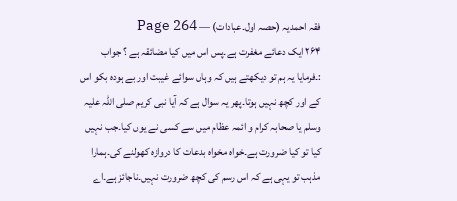فقہ احمدیہ (حصہ اول۔عبادات) — Page 264
۲۶۴ ایک دعائے مغفرت ہے۔پس اس میں کیا مضائقہ ہے ؟ جواب :۔فرمایا یہ ہم تو دیکھتے ہیں کہ وہاں سوائے غیبت اور بے ہودہ بکو اس کے اور کچھ نہیں ہوتا۔پھر یہ سوال ہے کہ آیا نبی کریم صلی اللہ علیہ وسلم یا صحابہ کرام و ائمہ عظام میں سے کسی نے یوں کیا۔جب نہیں کیا تو کیا ضرورت ہے۔خواہ مخواہ بدعات کا دروازہ کھولنے کی۔ہمارا مذہب تو یہی ہے کہ اس رسم کی کچھ ضرورت نہیں۔ناجائز ہے۔اے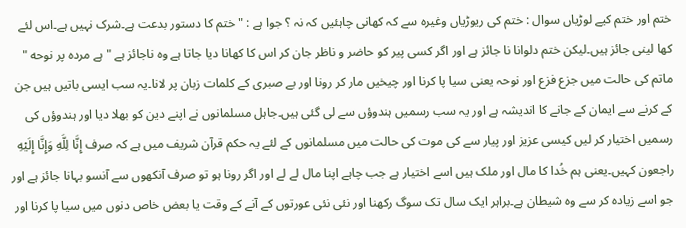ختم اور ختم کیے لوڑیاں سوال : ختم کی ریوڑیاں وغیرہ سے کہ کھانی چاہئیں کہ نہ ؟ جوا ہے : " ختم کا دستور بدعت ہے۔شرک نہیں ہے۔اس لئے کھا لینی جائز ہیں۔لیکن ختم دلوانا نا جائز ہے اور اگر کسی پیر کو حاضر و ناظر جان کر اس کا کھانا دیا جاتا ہے وہ ناجائز ہے " ہے مرده پر نوحه " ماتم کی حالت میں جزع فزع اور نوحہ یعنی سیا پا کرنا اور چیخیں مار کر رونا اور بے صبری کے کلمات زبان پر لانا۔یہ سب ایسی باتیں ہیں جن کے کرنے سے ایمان کے جانے کا اندیشہ ہے اور یہ سب رسمیں ہندوؤں سے لی گئی ہیں۔جاہل مسلمانوں نے اپنے دین کو بھلا دیا اور ہندوؤں کی رسمیں اختیار کر لیں کیسی عزیز اور پیار سے کی موت کی حالت میں مسلمانوں کے لئے یہ حکم قرآن شریف میں ہے کہ صرف إِنَّا لِلَّهِ وَإِنَّا إِلَيْهِ راجعون کہیں۔یعنی ہم خُدا کا مال اور ملک ہیں اسے اختیار ہے جب چاہے اپنا مال لے لے اور اگر رونا ہو تو صرف آنکھوں سے آنسو بہانا جائز ہے اور جو اسے زیادہ کر سے وہ شیطان ہے۔براہر ایک سال تک سوگ رکھنا اور نئی نئی عورتوں کے آنے کے وقت یا بعض خاص دنوں میں سیا پا کرنا اور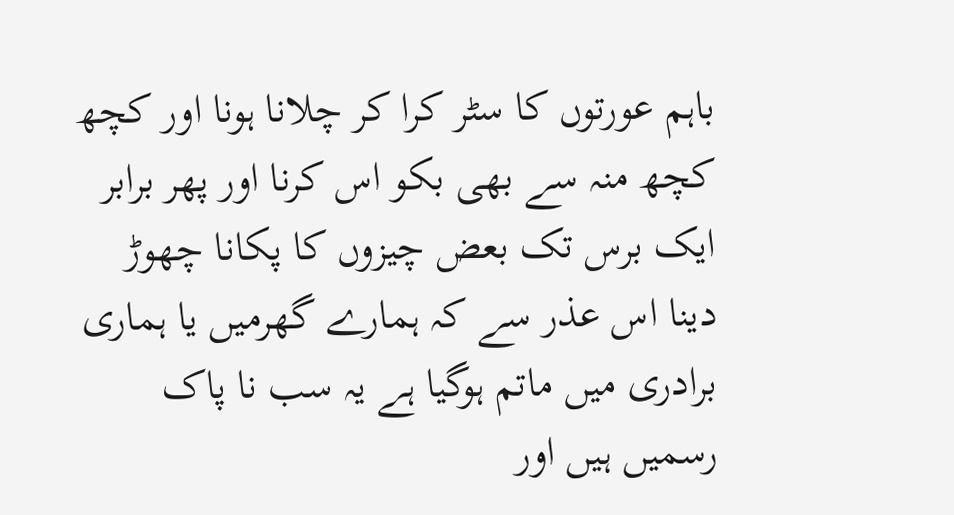باہم عورتوں کا سٹر کرا کر چلانا ہونا اور کچھ کچھ منہ سے بھی بکو اس کرنا اور پھر برابر ایک برس تک بعض چیزوں کا پکانا چھوڑ دینا اس عذر سے کہ ہمارے گھرمیں یا ہماری برادری میں ماتم ہوگیا ہے یہ سب نا پاک رسمیں ہیں اور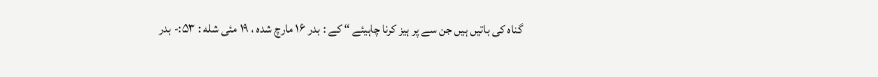گناہ کی باتیں ہیں جن سے پر ہیز کرنا چاہیئے “ کے : بدر ۱۶ مارچ شده ، ۱۹ مئی شله : ۵۳:- بدر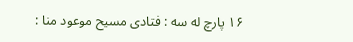۱۶ پارچ له سه : فتادی مسیح موعود منا :